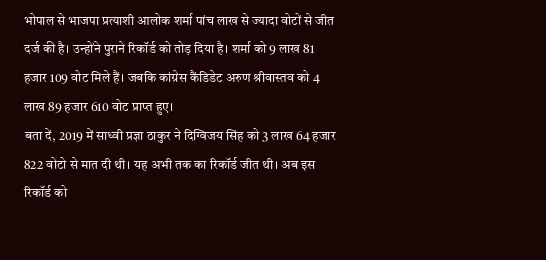भोपाल से भाजपा प्रत्याशी आलोक शर्मा पांच लाख से ज्यादा वोटों से जीत दर्ज की है। उन्होंने पुराने रिकॉर्ड को तोड़ दिया है। शर्मा को 9 लाख 81 हजार 109 वोट मिले हैं। जबकि कांग्रेस कैंडिडेट अरुण श्रीवास्तव को 4 लाख 89 हजार 610 वोट प्राप्त हुए।
बता दें, 2019 में साध्वी प्रज्ञा ठाकुर ने दिग्विजय सिंह को 3 लाख 64 हजार 822 वोटो से मात दी थी। यह अभी तक का रिकॉर्ड जीत थी। अब इस रिकॉर्ड को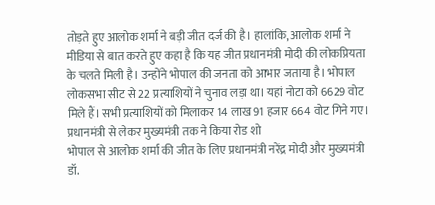तोड़ते हुए आलोक शर्मा ने बड़ी जीत दर्ज की है। हालांकि, आलोक शर्मा ने मीडिया से बात करते हुए कहा है कि यह जीत प्रधानमंत्री मोदी की लोकप्रियता के चलते मिली है। उन्होंने भोपाल की जनता को आभार जताया है। भोपाल लोकसभा सीट से 22 प्रत्याशियों ने चुनाव लड़ा था। यहां नोटा को 6629 वोट मिले हैं। सभी प्रत्याशियों को मिलाकर 14 लाख 91 हजार 664 वोट गिने गए।
प्रधानमंत्री से लेकर मुख्यमंत्री तक ने किया रोड शो
भोपाल से आलोक शर्मा की जीत के लिए प्रधानमंत्री नरेंद्र मोदी और मुख्यमंत्री डॉ.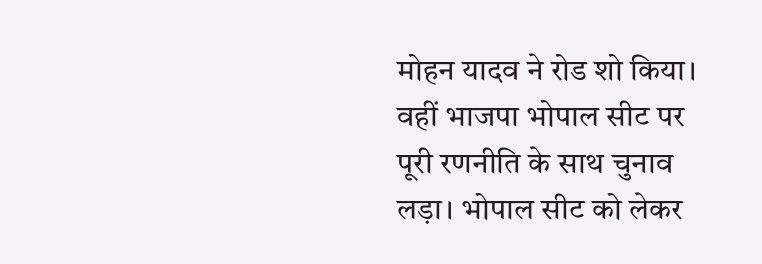मोहन यादव ने रोड शो किया। वहीं भाजपा भोपाल सीट पर पूरी रणनीति के साथ चुनाव लड़ा। भोपाल सीट को लेकर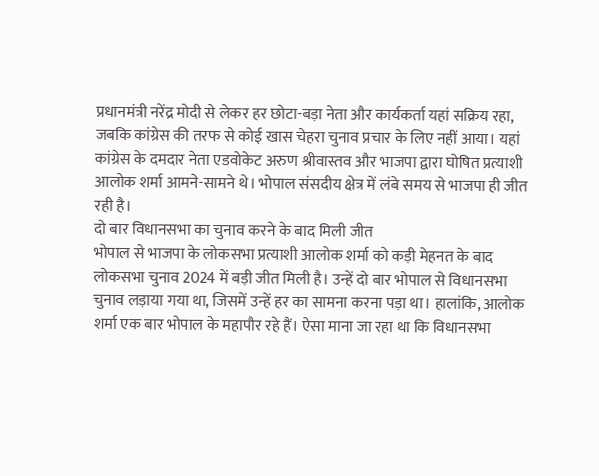प्रधानमंत्री नरेंद्र मोदी से लेकर हर छोटा-बड़ा नेता और कार्यकर्ता यहां सक्रिय रहा, जबकि कांग्रेस की तरफ से कोई खास चेहरा चुनाव प्रचार के लिए नहीं आया। यहां कांग्रेस के दमदार नेता एडवोकेट अरुण श्रीवास्तव और भाजपा द्वारा घोषित प्रत्याशी आलोक शर्मा आमने-सामने थे। भोपाल संसदीय क्षेत्र में लंबे समय से भाजपा ही जीत रही है।
दो बार विधानसभा का चुनाव करने के बाद मिली जीत
भोपाल से भाजपा के लोकसभा प्रत्याशी आलोक शर्मा को कड़ी मेहनत के बाद लोकसभा चुनाव 2024 में बड़ी जीत मिली है। उन्हें दो बार भोपाल से विधानसभा चुनाव लड़ाया गया था, जिसमें उन्हें हर का सामना करना पड़ा था। हालांकि, आलोक शर्मा एक बार भोपाल के महापौर रहे हैं। ऐसा माना जा रहा था कि विधानसभा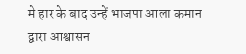मे हार के बाद उन्हें भाजपा आला कमान द्वारा आश्वासन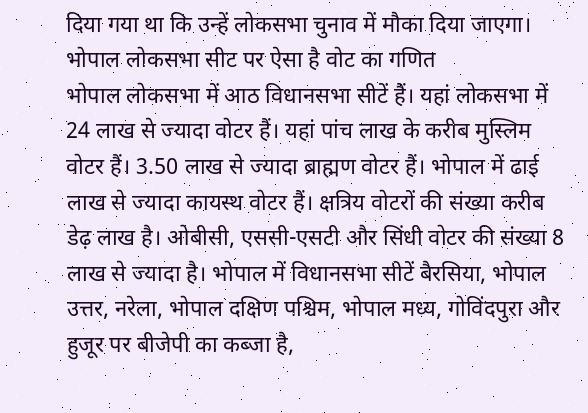दिया गया था कि उन्हें लोकसभा चुनाव में मौका दिया जाएगा।
भोपाल लोकसभा सीट पर ऐसा है वोट का गणित
भोपाल लोकसभा में आठ विधानसभा सीटें हैं। यहां लोकसभा में 24 लाख से ज्यादा वोटर हैं। यहां पांच लाख के करीब मुस्लिम वोटर हैं। 3.50 लाख से ज्यादा ब्राह्मण वोटर हैं। भोपाल में ढाई लाख से ज्यादा कायस्थ वोटर हैं। क्षत्रिय वोटरों की संख्या करीब डेढ़ लाख है। ओबीसी, एससी-एसटी और सिंधी वोटर की संख्या 8 लाख से ज्यादा है। भोपाल में विधानसभा सीटें बैरसिया, भोपाल उत्तर, नरेला, भोपाल दक्षिण पश्चिम, भोपाल मध्य, गोविंदपुरा और हुजूर पर बीजेपी का कब्जा है,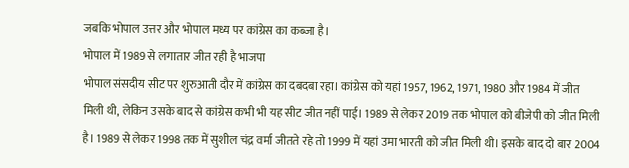जबकि भोपाल उत्तर और भोपाल मध्य पर कांग्रेस का कब्जा है।
भोपाल में 1989 से लगातार जीत रही है भाजपा
भोपाल संसदीय सीट पर शुरुआती दौर में कांग्रेस का दबदबा रहा। कांग्रेस को यहां 1957, 1962, 1971, 1980 और 1984 में जीत मिली थी, लेकिन उसके बाद से कांग्रेस कभी भी यह सीट जीत नहीं पाई। 1989 से लेकर 2019 तक भोपाल को बीजेपी को जीत मिली है। 1989 से लेकर 1998 तक में सुशील चंद्र वर्मा जीतते रहे तो 1999 में यहां उमा भारती को जीत मिली थी। इसके बाद दो बार 2004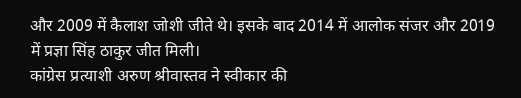और 2009 में कैलाश जोशी जीते थे। इसके बाद 2014 में आलोक संजर और 2019 में प्रज्ञा सिंह ठाकुर जीत मिली।
कांग्रेस प्रत्याशी अरुण श्रीवास्तव ने स्वीकार की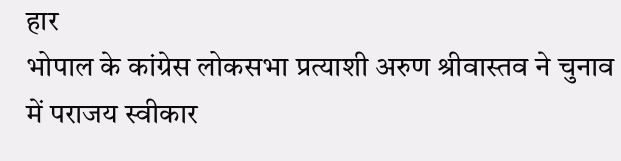हार
भोपाल के कांग्रेस लोकसभा प्रत्याशी अरुण श्रीवास्तव ने चुनाव में पराजय स्वीकार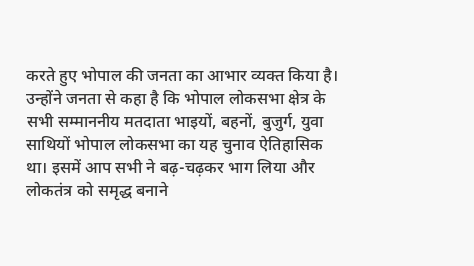करते हुए भोपाल की जनता का आभार व्यक्त किया है। उन्होंने जनता से कहा है कि भोपाल लोकसभा क्षेत्र के सभी सम्माननीय मतदाता भाइयों, बहनों, बुजुर्ग, युवा साथियों भोपाल लोकसभा का यह चुनाव ऐतिहासिक था। इसमें आप सभी ने बढ़-चढ़कर भाग लिया और लोकतंत्र को समृद्ध बनाने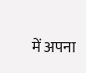में अपना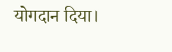योगदान दिया।